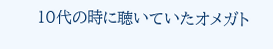10代の時に聴いていたオメガト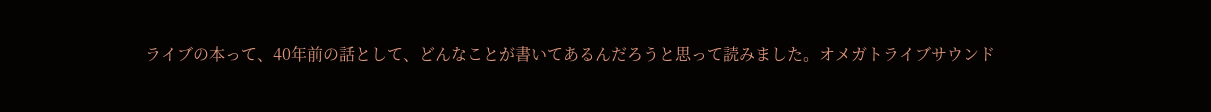ライブの本って、40年前の話として、どんなことが書いてあるんだろうと思って読みました。オメガトライブサウンド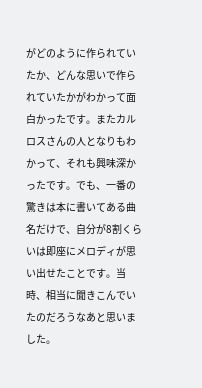がどのように作られていたか、どんな思いで作られていたかがわかって面白かったです。またカルロスさんの人となりもわかって、それも興味深かったです。でも、一番の驚きは本に書いてある曲名だけで、自分が8割くらいは即座にメロディが思い出せたことです。当時、相当に聞きこんでいたのだろうなあと思いました。